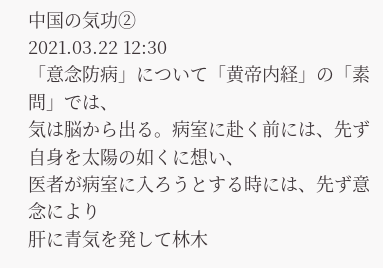中国の気功②
2021.03.22 12:30
「意念防病」について「黄帝内経」の「素問」では、
気は脳から出る。病室に赴く前には、先ず自身を太陽の如くに想い、
医者が病室に入ろうとする時には、先ず意念により
肝に青気を発して林木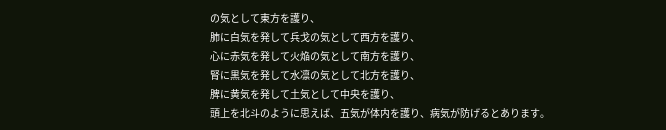の気として東方を護り、
肺に白気を発して兵戈の気として西方を護り、
心に赤気を発して火焔の気として南方を護り、
腎に黒気を発して水凛の気として北方を護り、
脾に黄気を発して土気として中央を護り、
頭上を北斗のように思えば、五気が体内を護り、病気が防げるとあります。